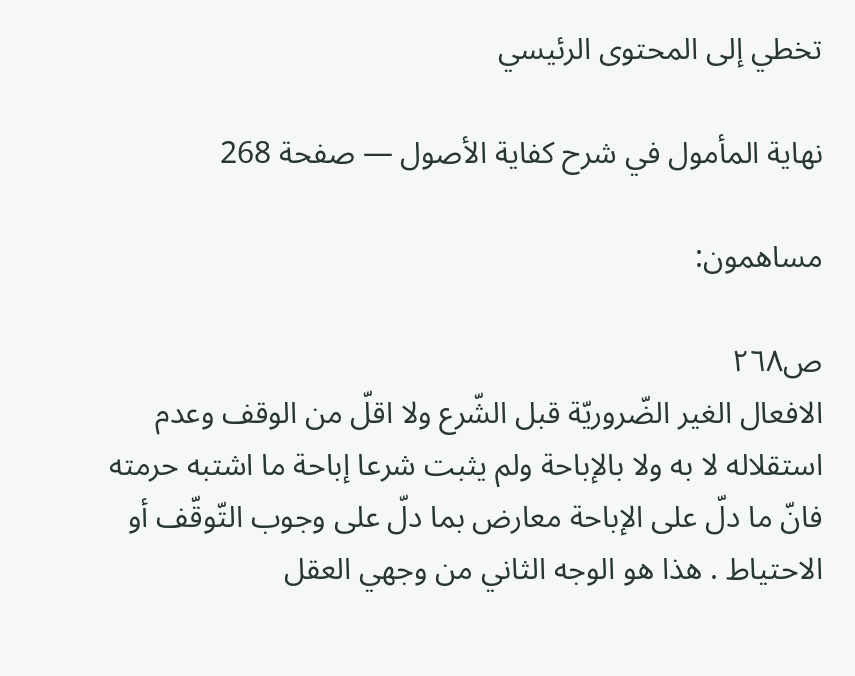تخطي إلى المحتوى الرئيسي

نهاية المأمول في شرح كفاية الأصول — صفحة 268

مساهمون:

ص٢٦٨
الافعال الغير الضّروريّة قبل الشّرع ولا اقلّ من الوقف وعدم استقلاله لا به ولا بالإباحة ولم يثبت شرعا إباحة ما اشتبه حرمته فانّ ما دلّ على الإباحة معارض بما دلّ على وجوب التّوقّف أو الاحتياط . هذا هو الوجه الثاني من وجهي العقل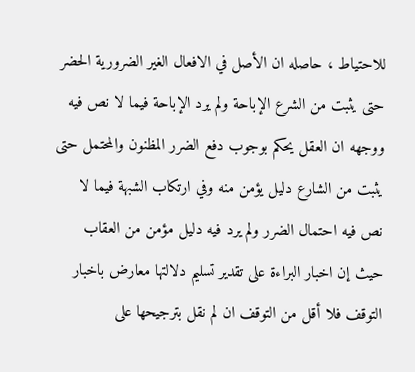للاحتياط ، حاصله ان الأصل في الافعال الغير الضرورية الحضر حتى يثبت من الشرع الإباحة ولم يرد الإباحة فيما لا نص فيه ووجهه ان العقل يحكم بوجوب دفع الضرر المظنون والمحتمل حتى يثبت من الشارع دليل يؤمن منه وفي ارتكاب الشبهة فيما لا نص فيه احتمال الضرر ولم يرد فيه دليل مؤمن من العقاب حيث إن اخبار البراءة على تقدير تسليم دلالتها معارض باخبار التوقف فلا أقل من التوقف ان لم نقل بترجيحها على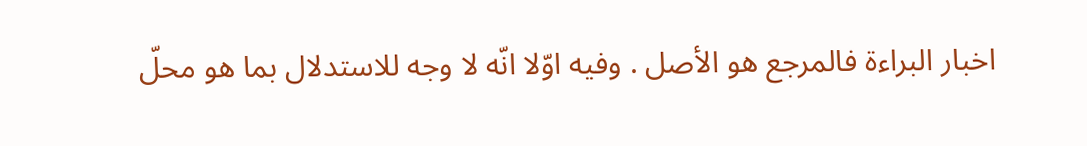اخبار البراءة فالمرجع هو الأصل . وفيه اوّلا انّه لا وجه للاستدلال بما هو محلّ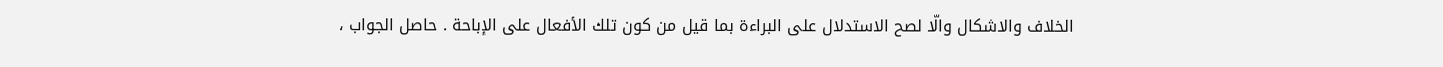الخلاف والاشكال والّا لصح الاستدلال على البراءة بما قيل من كون تلك الأفعال على الإباحة . حاصل الجواب ،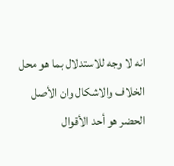انه لا وجه للاستدلال بما هو محل الخلاف والاشكال وان الأصل الحضر هو أحد الأقوال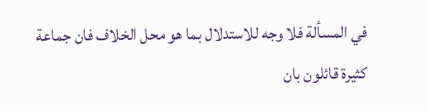في المسألة فلا وجه للاستدلال بما هو محل الخلاف فان جماعة كثيرة قائلون بان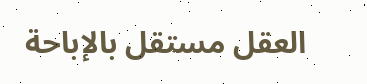العقل مستقل بالإباحة